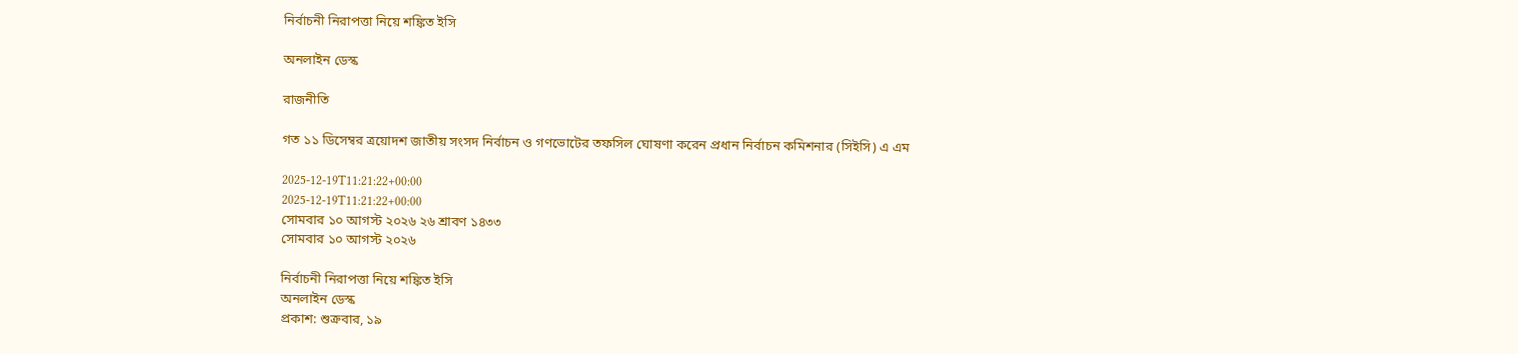নির্বাচনী নিরাপত্তা নিয়ে শঙ্কিত ইসি

অনলাইন ডেস্ক

রাজনীতি

গত ১১ ডিসেম্বর ত্রয়োদশ জাতীয় সংসদ নির্বাচন ও গণভোটের তফসিল ঘোষণা করেন প্রধান নির্বাচন কমিশনার (সিইসি) এ এম

2025-12-19T11:21:22+00:00
2025-12-19T11:21:22+00:00
সোমবার ১০ আগস্ট ২০২৬ ২৬ শ্রাবণ ১৪৩৩
সোমবার ১০ আগস্ট ২০২৬

নির্বাচনী নিরাপত্তা নিয়ে শঙ্কিত ইসি
অনলাইন ডেস্ক
প্রকাশ: শুক্রবার, ১৯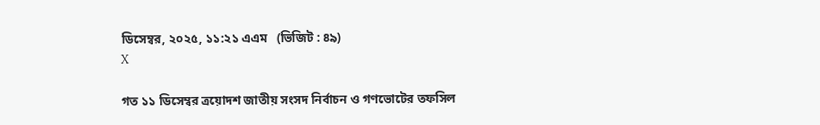ডিসেম্বর, ২০২৫, ১১:২১ এএম   (ভিজিট : ৪৯)
X

গত ১১ ডিসেম্বর ত্রয়োদশ জাতীয় সংসদ নির্বাচন ও গণভোটের তফসিল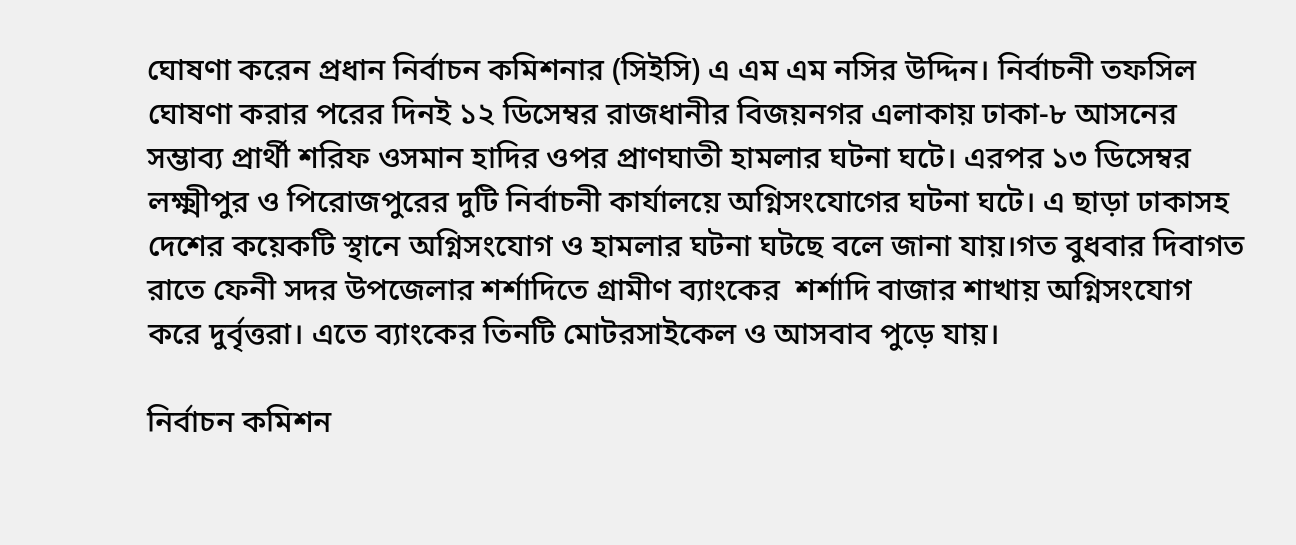ঘোষণা করেন প্রধান নির্বাচন কমিশনার (সিইসি) এ এম এম নসির উদ্দিন। নির্বাচনী তফসিল ঘোষণা করার পরের দিনই ১২ ডিসেম্বর রাজধানীর বিজয়নগর এলাকায় ঢাকা-৮ আসনের সম্ভাব্য প্রার্থী শরিফ ওসমান হাদির ওপর প্রাণঘাতী হামলার ঘটনা ঘটে। এরপর ১৩ ডিসেম্বর লক্ষ্মীপুর ও পিরোজপুরের দুটি নির্বাচনী কার্যালয়ে অগ্নিসংযোগের ঘটনা ঘটে। এ ছাড়া ঢাকাসহ দেশের কয়েকটি স্থানে অগ্নিসংযোগ ও হামলার ঘটনা ঘটছে বলে জানা যায়।গত বুধবার দিবাগত রাতে ফেনী সদর উপজেলার শর্শাদিতে গ্রামীণ ব্যাংকের  শর্শাদি বাজার শাখায় অগ্নিসংযোগ করে দুর্বৃত্তরা। এতে ব্যাংকের তিনটি মোটরসাইকেল ও আসবাব পুড়ে যায়।

নির্বাচন কমিশন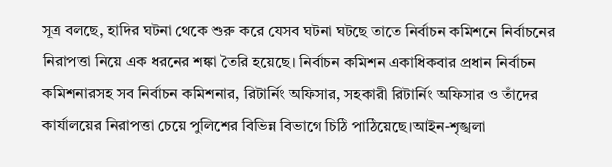সূত্র বলছে, হাদির ঘটনা থেকে শুরু করে যেসব ঘটনা ঘটছে তাতে নির্বাচন কমিশনে নির্বাচনের নিরাপত্তা নিয়ে এক ধরনের শঙ্কা তৈরি হয়েছে। নির্বাচন কমিশন একাধিকবার প্রধান নির্বাচন কমিশনারসহ সব নির্বাচন কমিশনার, রিটার্নিং অফিসার, সহকারী রিটার্নিং অফিসার ও তাঁদের কার্যালয়ের নিরাপত্তা চেয়ে পুলিশের বিভিন্ন বিভাগে চিঠি পাঠিয়েছে।আইন-শৃঙ্খলা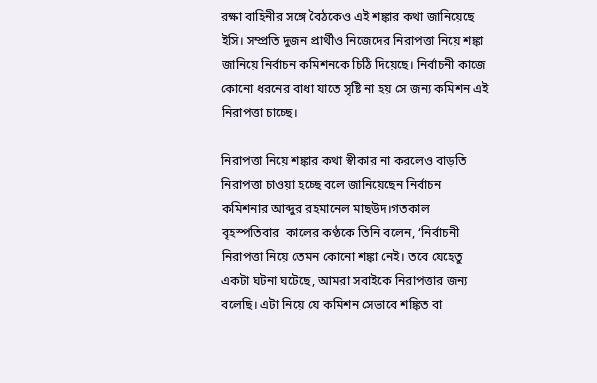রক্ষা বাহিনীর সঙ্গে বৈঠকেও এই শঙ্কার কথা জানিয়েছে ইসি। সম্প্রতি দুজন প্রার্থীও নিজেদের নিরাপত্তা নিয়ে শঙ্কা জানিয়ে নির্বাচন কমিশনকে চিঠি দিয়েছে। নির্বাচনী কাজে কোনো ধরনের বাধা যাতে সৃষ্টি না হয় সে জন্য কমিশন এই নিরাপত্তা চাচ্ছে।

নিরাপত্তা নিয়ে শঙ্কার কথা স্বীকার না করলেও বাড়তি নিরাপত্তা চাওয়া হচ্ছে বলে জানিয়েছেন নির্বাচন কমিশনার আব্দুর রহমানেল মাছউদ।গতকাল বৃহস্পতিবার  কালের কণ্ঠকে তিনি বলেন, ‘নির্বাচনী নিরাপত্তা নিয়ে তেমন কোনো শঙ্কা নেই। তবে যেহেতু একটা ঘটনা ঘটেছে, আমরা সবাইকে নিরাপত্তার জন্য বলেছি। এটা নিয়ে যে কমিশন সেভাবে শঙ্কিত বা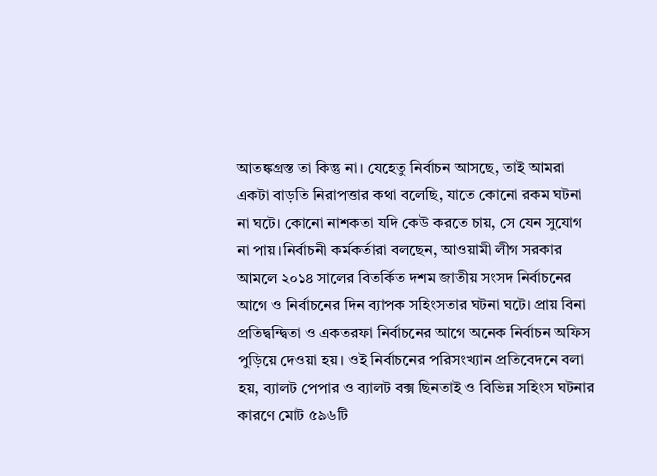আতঙ্কগ্রস্ত তা কিন্তু না। যেহেতু নির্বাচন আসছে, তাই আমরা একটা বাড়তি নিরাপত্তার কথা বলেছি, যাতে কোনো রকম ঘটনা না ঘটে। কোনো নাশকতা যদি কেউ করতে চায়, সে যেন সুযোগ না পায়।নির্বাচনী কর্মকর্তারা বলছেন, আওয়ামী লীগ সরকার আমলে ২০১৪ সালের বিতর্কিত দশম জাতীয় সংসদ নির্বাচনের আগে ও নির্বাচনের দিন ব্যাপক সহিংসতার ঘটনা ঘটে। প্রায় বিনা প্রতিদ্বন্দ্বিতা ও একতরফা নির্বাচনের আগে অনেক নির্বাচন অফিস পুড়িয়ে দেওয়া হয়। ওই নির্বাচনের পরিসংখ্যান প্রতিবেদনে বলা হয়, ব্যালট পেপার ও ব্যালট বক্স ছিনতাই ও বিভিন্ন সহিংস ঘটনার কারণে মোট ৫৯৬টি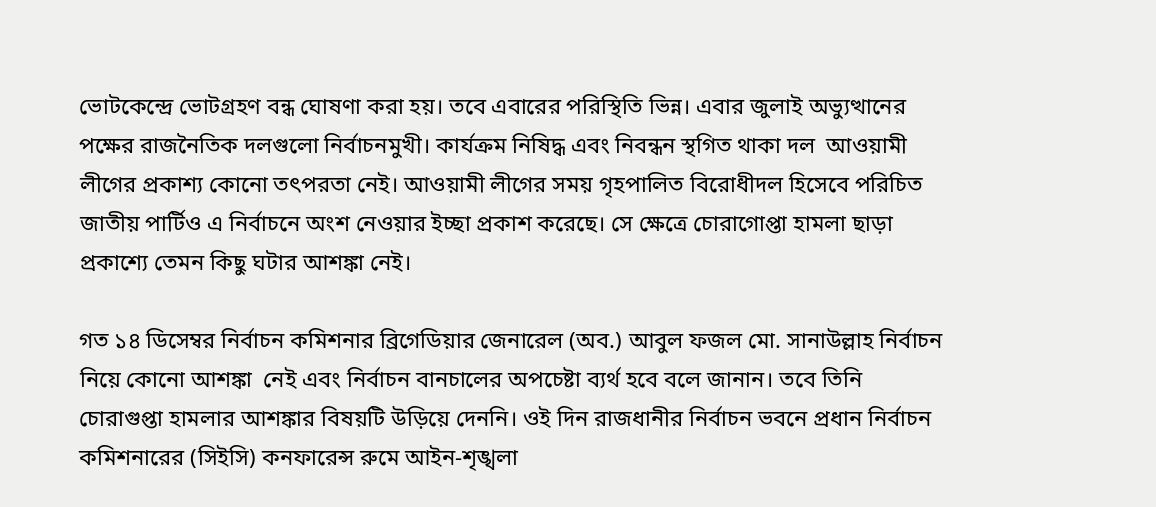ভোটকেন্দ্রে ভোটগ্রহণ বন্ধ ঘোষণা করা হয়। তবে এবারের পরিস্থিতি ভিন্ন। এবার জুলাই অভ্যুত্থানের পক্ষের রাজনৈতিক দলগুলো নির্বাচনমুখী। কার্যক্রম নিষিদ্ধ এবং নিবন্ধন স্থগিত থাকা দল  আওয়ামী লীগের প্রকাশ্য কোনো তৎপরতা নেই। আওয়ামী লীগের সময় গৃহপালিত বিরোধীদল হিসেবে পরিচিত জাতীয় পার্টিও এ নির্বাচনে অংশ নেওয়ার ইচ্ছা প্রকাশ করেছে। সে ক্ষেত্রে চোরাগোপ্তা হামলা ছাড়া প্রকাশ্যে তেমন কিছু ঘটার আশঙ্কা নেই।

গত ১৪ ডিসেম্বর নির্বাচন কমিশনার ব্রিগেডিয়ার জেনারেল (অব.) আবুল ফজল মো. সানাউল্লাহ নির্বাচন নিয়ে কোনো আশঙ্কা  নেই এবং নির্বাচন বানচালের অপচেষ্টা ব্যর্থ হবে বলে জানান। তবে তিনি চোরাগুপ্তা হামলার আশঙ্কার বিষয়টি উড়িয়ে দেননি। ওই দিন রাজধানীর নির্বাচন ভবনে প্রধান নির্বাচন কমিশনারের (সিইসি) কনফারেন্স রুমে আইন-শৃঙ্খলা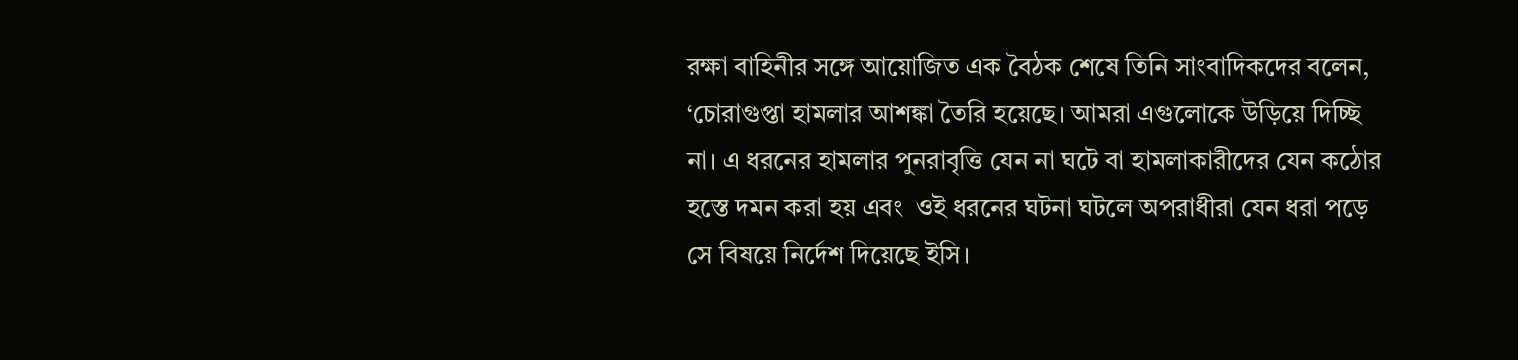রক্ষা বাহিনীর সঙ্গে আয়োজিত এক বৈঠক শেষে তিনি সাংবাদিকদের বলেন, ‘চোরাগুপ্তা হামলার আশঙ্কা তৈরি হয়েছে। আমরা এগুলোকে উড়িয়ে দিচ্ছি না। এ ধরনের হামলার পুনরাবৃত্তি যেন না ঘটে বা হামলাকারীদের যেন কঠোর হস্তে দমন করা হয় এবং  ওই ধরনের ঘটনা ঘটলে অপরাধীরা যেন ধরা পড়ে সে বিষয়ে নির্দেশ দিয়েছে ইসি।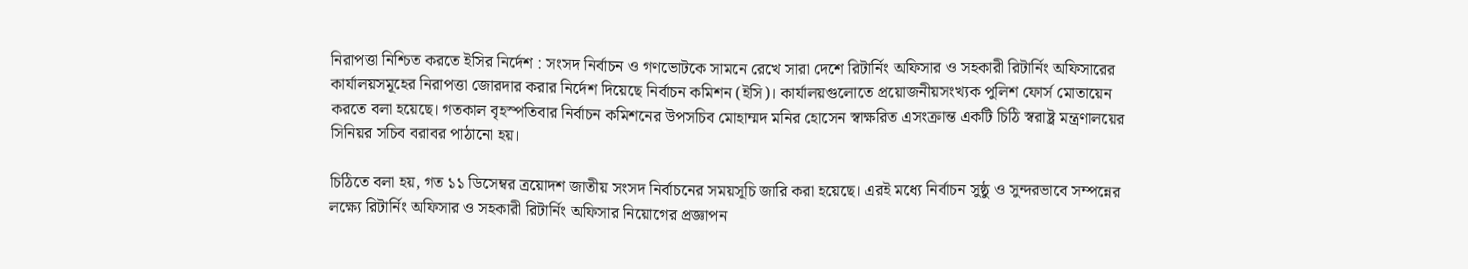নিরাপত্তা নিশ্চিত করতে ইসির নির্দেশ : সংসদ নির্বাচন ও গণভোটকে সামনে রেখে সারা দেশে রিটার্নিং অফিসার ও সহকারী রিটার্নিং অফিসারের কার্যালয়সমূহের নিরাপত্তা জোরদার করার নির্দেশ দিয়েছে নির্বাচন কমিশন (ইসি)। কার্যালয়গুলোতে প্রয়োজনীয়সংখ্যক পুলিশ ফোর্স মোতায়েন করতে বলা হয়েছে। গতকাল বৃহস্পতিবার নির্বাচন কমিশনের উপসচিব মোহাম্মদ মনির হোসেন স্বাক্ষরিত এসংক্রান্ত একটি চিঠি স্বরাষ্ট্র মন্ত্রণালয়ের সিনিয়র সচিব বরাবর পাঠানো হয়।

চিঠিতে বলা হয়, গত ১১ ডিসেম্বর ত্রয়োদশ জাতীয় সংসদ নির্বাচনের সময়সূচি জারি করা হয়েছে। এরই মধ্যে নির্বাচন সুষ্ঠু ও সুন্দরভাবে সম্পন্নের লক্ষ্যে রিটার্নিং অফিসার ও সহকারী রিটার্নিং অফিসার নিয়োগের প্রজ্ঞাপন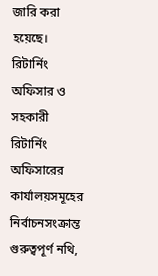জারি করা হয়েছে। রিটার্নিং অফিসার ও সহকারী রিটার্নিং অফিসারের কার্যালয়সমূহের নির্বাচনসংক্রান্ত গুরুত্বপূর্ণ নথি,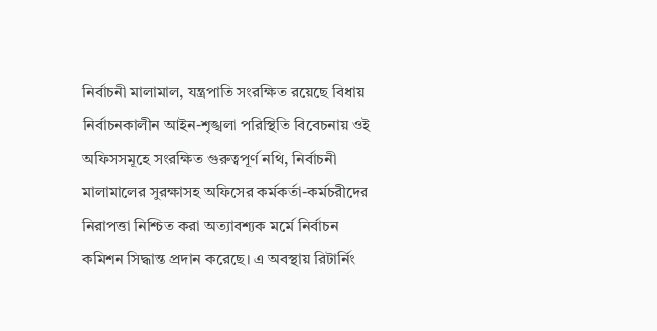নির্বাচনী মালামাল, যন্ত্রপাতি সংরক্ষিত রয়েছে বিধায় নির্বাচনকালীন আইন-শৃঙ্খলা পরিস্থিতি বিবেচনায় ওই অফিসসমূহে সংরক্ষিত গুরুত্বপূর্ণ নথি, নির্বাচনী মালামালের সুরক্ষাসহ অফিসের কর্মকর্তা-কর্মচরীদের নিরাপত্তা নিশ্চিত করা অত্যাবশ্যক মর্মে নির্বাচন কমিশন সিদ্ধান্ত প্রদান করেছে। এ অবস্থায় রিটার্নিং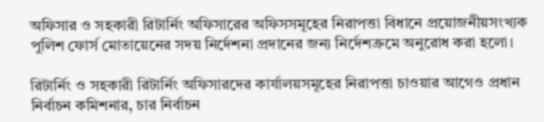অফিসার ও সহকারী রিটার্নিং অফিসারের অফিসসমূহের নিরাপত্তা বিধানে প্রয়োজনীয়সংখ্যক পুলিশ ফোর্স মোতায়েনের সদয় নির্দেশনা প্রদানের জন্য নির্দেশক্রমে অনুরোধ করা হলো।

রিটার্নিং ও সহকারী রিটার্নিং অফিসারদের কার্যালয়সমূহের নিরাপত্তা চাওয়ার আগেও প্রধান নির্বাচন কমিশনার, চার নির্বাচন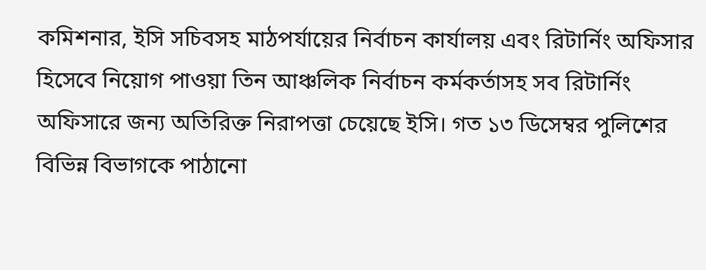কমিশনার, ইসি সচিবসহ মাঠপর্যায়ের নির্বাচন কার্যালয় এবং রিটার্নিং অফিসার হিসেবে নিয়োগ পাওয়া তিন আঞ্চলিক নির্বাচন কর্মকর্তাসহ সব রিটার্নিং অফিসারে জন্য অতিরিক্ত নিরাপত্তা চেয়েছে ইসি। গত ১৩ ডিসেম্বর পুলিশের বিভিন্ন বিভাগকে পাঠানো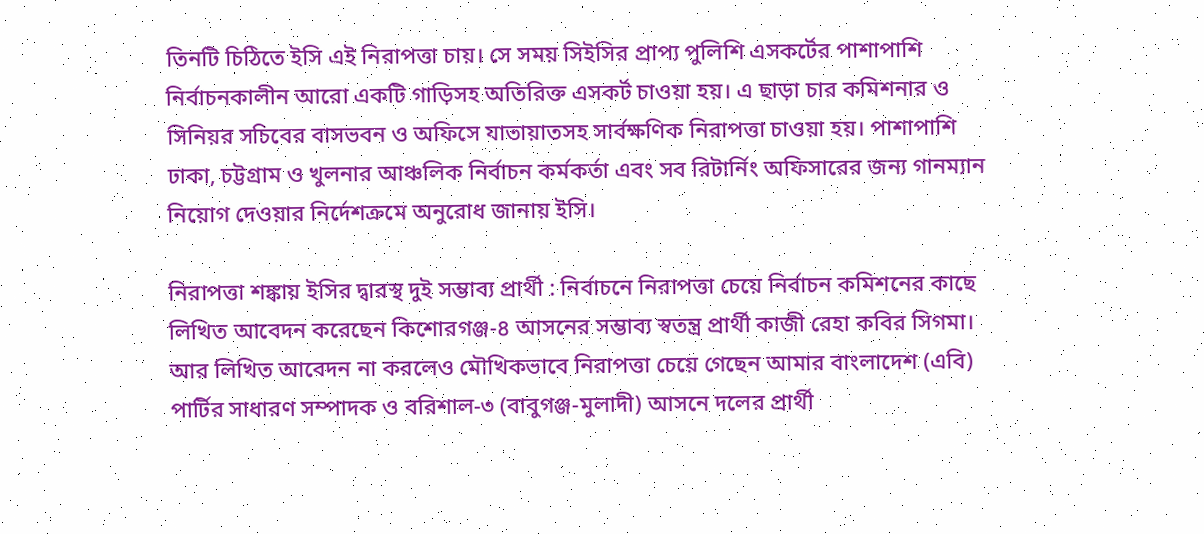তিনটি চিঠিতে ইসি এই নিরাপত্তা চায়। সে সময় সিইসির প্রাপ্য পুলিশি এসকর্টের পাশাপাশি নির্বাচনকালীন আরো একটি গাড়িসহ অতিরিক্ত এসকর্ট চাওয়া হয়। এ ছাড়া চার কমিশনার ও সিনিয়র সচিবের বাসভবন ও অফিসে যাতায়াতসহ সার্বক্ষণিক নিরাপত্তা চাওয়া হয়। পাশাপাশি ঢাকা, চট্টগ্রাম ও খুলনার আঞ্চলিক নির্বাচন কর্মকর্তা এবং সব রিটার্নিং অফিসারের জন্য গানম্যান নিয়োগ দেওয়ার নির্দেশক্রমে অনুরোধ জানায় ইসি।

নিরাপত্তা শঙ্কায় ইসির দ্বারস্থ দুই সম্ভাব্য প্রার্থী : নির্বাচনে নিরাপত্তা চেয়ে নির্বাচন কমিশনের কাছে লিখিত আবেদন করেছেন কিশোরগঞ্জ-৪ আসনের সম্ভাব্য স্বতন্ত্র প্রার্থী কাজী রেহা কবির সিগমা। আর লিখিত আবেদন না করলেও মৌখিকভাবে নিরাপত্তা চেয়ে গেছেন আমার বাংলাদেশ (এবি) পার্টির সাধারণ সম্পাদক ও বরিশাল-৩ (বাবুগঞ্জ-মুলাদী) আসনে দলের প্রার্থী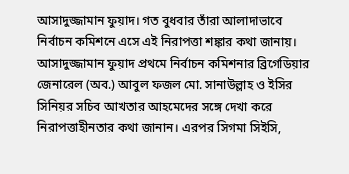আসাদুজ্জামান ফুয়াদ। গত বুধবার তাঁরা আলাদাভাবে নির্বাচন কমিশনে এসে এই নিরাপত্তা শঙ্কার কথা জানায়। আসাদুজ্জামান ফুয়াদ প্রথমে নির্বাচন কমিশনার ব্রিগেডিয়ার জেনারেল (অব.) আবুল ফজল মো. সানাউল্লাহ ও ইসির সিনিয়র সচিব আখতার আহমেদের সঙ্গে দেখা করে নিরাপত্তাহীনতার কথা জানান। এরপর সিগমা সিইসি,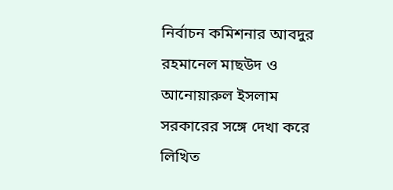নির্বাচন কমিশনার আবদুর রহমানেল মাছউদ ও আনোয়ারুল ইসলাম সরকারের সঙ্গে দেখা করে লিখিত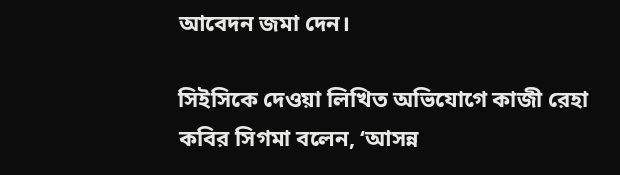আবেদন জমা দেন।

সিইসিকে দেওয়া লিখিত অভিযোগে কাজী রেহা কবির সিগমা বলেন, ‘আসন্ন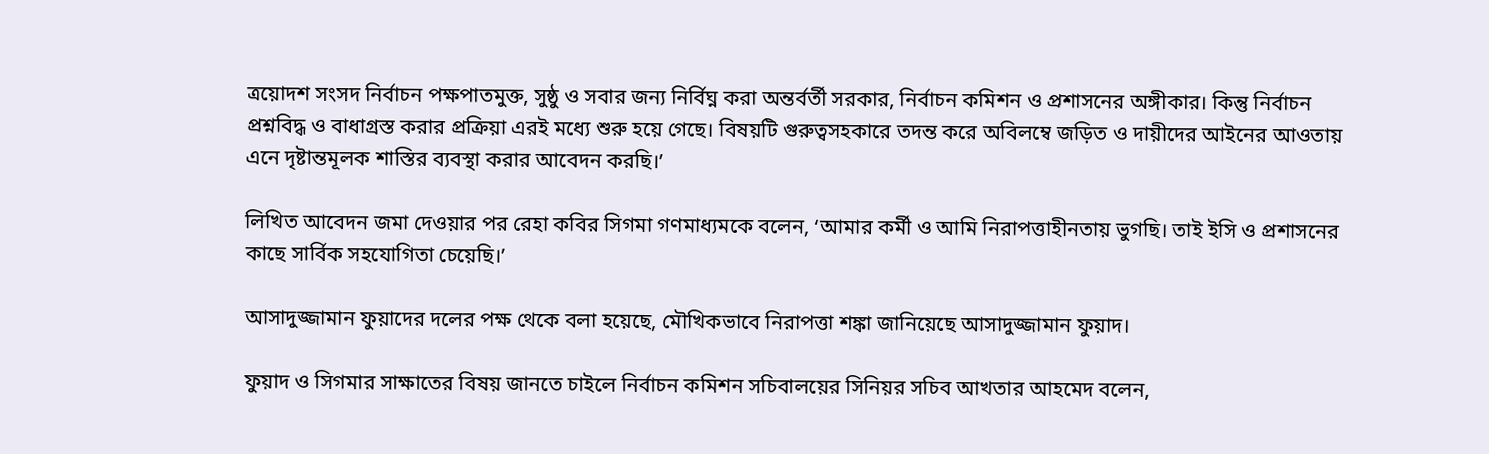ত্রয়োদশ সংসদ নির্বাচন পক্ষপাতমুক্ত, সুষ্ঠু ও সবার জন্য নির্বিঘ্ন করা অন্তর্বর্তী সরকার, নির্বাচন কমিশন ও প্রশাসনের অঙ্গীকার। কিন্তু নির্বাচন প্রশ্নবিদ্ধ ও বাধাগ্রস্ত করার প্রক্রিয়া এরই মধ্যে শুরু হয়ে গেছে। বিষয়টি গুরুত্বসহকারে তদন্ত করে অবিলম্বে জড়িত ও দায়ীদের আইনের আওতায় এনে দৃষ্টান্তমূলক শাস্তির ব্যবস্থা করার আবেদন করছি।’

লিখিত আবেদন জমা দেওয়ার পর রেহা কবির সিগমা গণমাধ্যমকে বলেন, ‘আমার কর্মী ও আমি নিরাপত্তাহীনতায় ভুগছি। তাই ইসি ও প্রশাসনের কাছে সার্বিক সহযোগিতা চেয়েছি।’

আসাদুজ্জামান ফুয়াদের দলের পক্ষ থেকে বলা হয়েছে, মৌখিকভাবে নিরাপত্তা শঙ্কা জানিয়েছে আসাদুজ্জামান ফুয়াদ।

ফুয়াদ ও সিগমার সাক্ষাতের বিষয় জানতে চাইলে নির্বাচন কমিশন সচিবালয়ের সিনিয়র সচিব আখতার আহমেদ বলেন,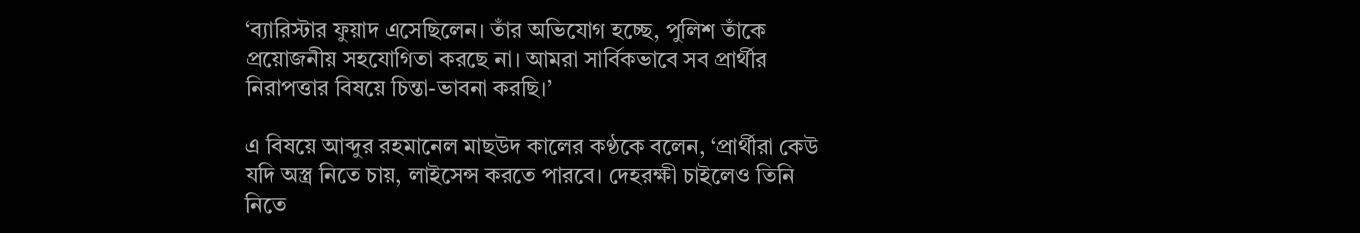‘ব্যারিস্টার ফুয়াদ এসেছিলেন। তাঁর অভিযোগ হচ্ছে, পুলিশ তাঁকে প্রয়োজনীয় সহযোগিতা করছে না। আমরা সার্বিকভাবে সব প্রার্থীর নিরাপত্তার বিষয়ে চিন্তা-ভাবনা করছি।’

এ বিষয়ে আব্দুর রহমানেল মাছউদ কালের কণ্ঠকে বলেন, ‘প্রার্থীরা কেউ যদি অস্ত্র নিতে চায়, লাইসেন্স করতে পারবে। দেহরক্ষী চাইলেও তিনি নিতে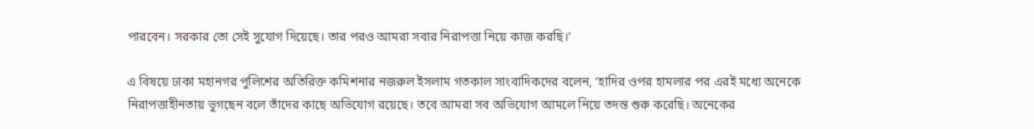পারবেন। সরকার তো সেই সুযোগ দিয়েছে। তার পরও আমরা সবার নিরাপত্তা নিয়ে কাজ করছি।’

এ বিষয়ে ঢাকা মহানগর পুলিশের অতিরিক্ত কমিশনার নজরুল ইসলাম গতকাল সাংবাদিকদের বলেন, ‘হাদির ওপর হামলার পর এরই মধ্যে অনেকে নিরাপত্তাহীনতায় ভুগছেন বলে তাঁদের কাছে অভিযোগ রয়েছে। তবে আমরা সব অভিযোগ আমলে নিয়ে তদন্ত শুরু করেছি। অনেকের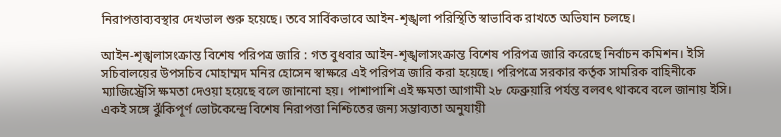নিরাপত্তাব্যবস্থার দেখভাল শুরু হয়েছে। তবে সার্বিকভাবে আইন-শৃঙ্খলা পরিস্থিতি স্বাভাবিক রাখতে অভিযান চলছে।

আইন-শৃঙ্খলাসংক্রান্ত বিশেষ পরিপত্র জারি : গত বুধবার আইন-শৃঙ্খলাসংক্রান্ত বিশেষ পরিপত্র জারি করেছে নির্বাচন কমিশন। ইসি সচিবালয়ের উপসচিব মোহাম্মদ মনির হোসেন স্বাক্ষরে এই পরিপত্র জারি করা হয়েছে। পরিপত্রে সরকার কর্তৃক সামরিক বাহিনীকে ম্যাজিস্ট্রেসি ক্ষমতা দেওয়া হয়েছে বলে জানানো হয়। পাশাপাশি এই ক্ষমতা আগামী ২৮ ফেব্রুয়ারি পর্যন্ত বলবৎ থাকবে বলে জানায় ইসি। একই সঙ্গে ঝুঁকিপূর্ণ ভোটকেন্দ্রে বিশেষ নিরাপত্তা নিশ্চিতের জন্য সম্ভাব্যতা অনুযায়ী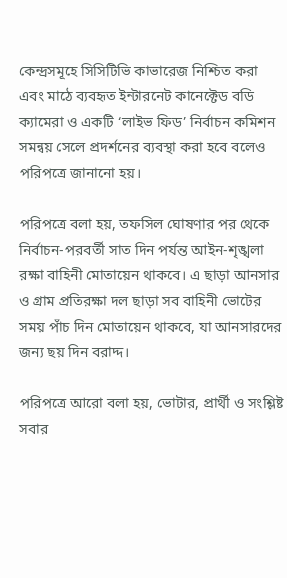কেন্দ্রসমূহে সিসিটিভি কাভারেজ নিশ্চিত করা এবং মাঠে ব্যবহৃত ইন্টারনেট কানেক্টেড বডি ক্যামেরা ও একটি ‘লাইভ ফিড’ নির্বাচন কমিশন সমন্বয় সেলে প্রদর্শনের ব্যবস্থা করা হবে বলেও পরিপত্রে জানানো হয়।

পরিপত্রে বলা হয়, তফসিল ঘোষণার পর থেকে নির্বাচন-পরবর্তী সাত দিন পর্যন্ত আইন-শৃঙ্খলা রক্ষা বাহিনী মোতায়েন থাকবে। এ ছাড়া আনসার ও গ্রাম প্রতিরক্ষা দল ছাড়া সব বাহিনী ভোটের সময় পাঁচ দিন মোতায়েন থাকবে, যা আনসারদের জন্য ছয় দিন বরাদ্দ।

পরিপত্রে আরো বলা হয়, ভোটার, প্রার্থী ও সংশ্লিষ্ট সবার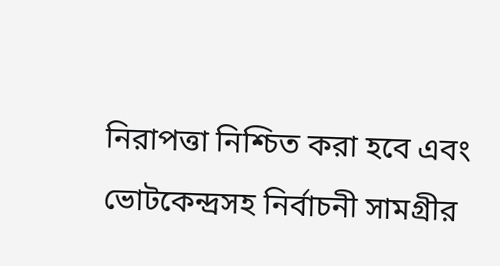নিরাপত্তা নিশ্চিত করা হবে এবং ভোটকেন্দ্রসহ নির্বাচনী সামগ্রীর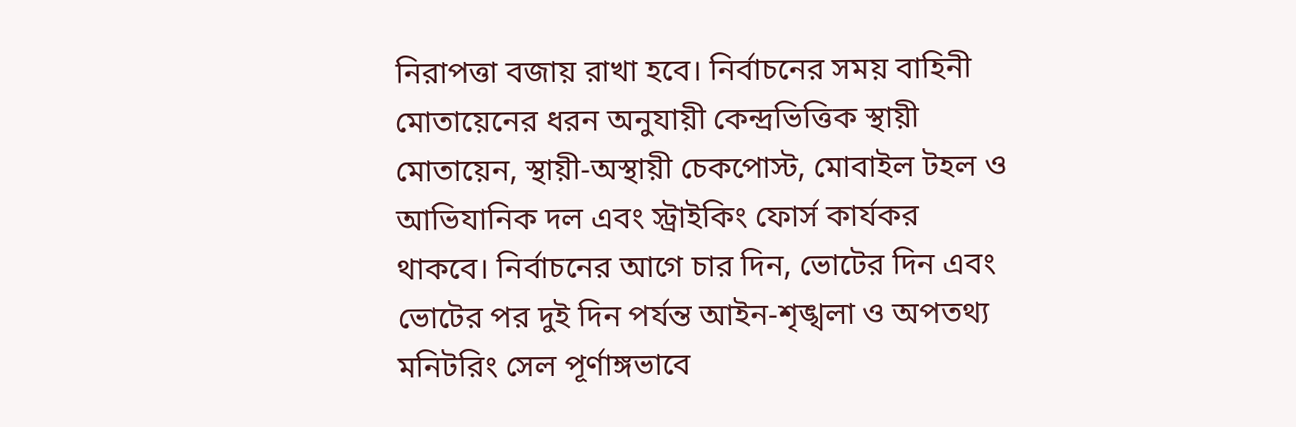নিরাপত্তা বজায় রাখা হবে। নির্বাচনের সময় বাহিনী মোতায়েনের ধরন অনুযায়ী কেন্দ্রভিত্তিক স্থায়ী মোতায়েন, স্থায়ী-অস্থায়ী চেকপোস্ট, মোবাইল টহল ও আভিযানিক দল এবং স্ট্রাইকিং ফোর্স কার্যকর থাকবে। নির্বাচনের আগে চার দিন, ভোটের দিন এবং ভোটের পর দুই দিন পর্যন্ত আইন-শৃঙ্খলা ও অপতথ্য মনিটরিং সেল পূর্ণাঙ্গভাবে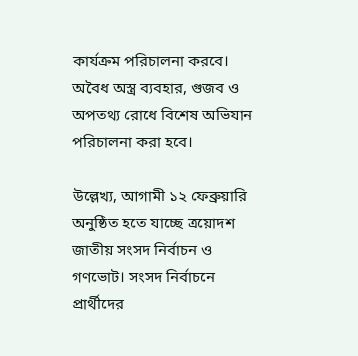কার্যক্রম পরিচালনা করবে। অবৈধ অস্ত্র ব্যবহার, গুজব ও অপতথ্য রোধে বিশেষ অভিযান পরিচালনা করা হবে।

উল্লেখ্য, আগামী ১২ ফেব্রুয়ারি অনুষ্ঠিত হতে যাচ্ছে ত্রয়োদশ জাতীয় সংসদ নির্বাচন ও গণভোট। সংসদ নির্বাচনে প্রার্থীদের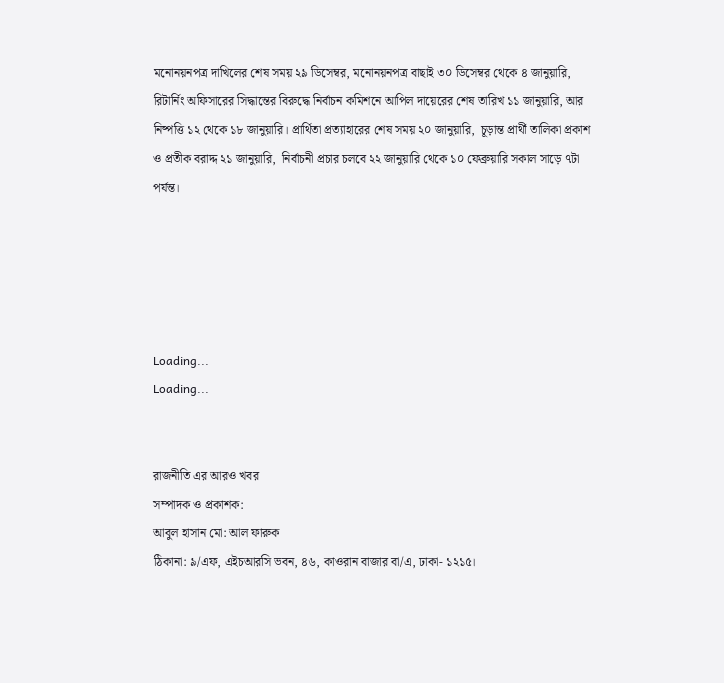মনোনয়নপত্র দাখিলের শেষ সময় ২৯ ডিসেম্বর, মনোনয়নপত্র বাছাই ৩০ ডিসেম্বর থেকে ৪ জানুয়ারি,  রিটার্নিং অফিসারের সিদ্ধান্তের বিরুদ্ধে নির্বাচন কমিশনে আপিল দায়েরের শেষ তারিখ ১১ জানুয়ারি, আর নিষ্পত্তি ১২ থেকে ১৮ জানুয়ারি। প্রার্থিতা প্রত্যাহারের শেষ সময় ২০ জানুয়ারি,  চূড়ান্ত প্রার্থী তালিকা প্রকাশ ও প্রতীক বরাদ্দ ২১ জানুয়ারি,  নির্বাচনী প্রচার চলবে ২২ জানুয়ারি থেকে ১০ ফেব্রুয়ারি সকাল সাড়ে ৭টা পর্যন্ত।





Loading...
Loading...


রাজনীতি এর আরও খবর
সম্পাদক ও প্রকাশক:
আবুল হাসান মো: আল ফারুক
ঠিকানা: ৯/এফ, এইচআরসি ভবন, ৪৬, কাওরান বাজার বা/এ, ঢাকা- ১২১৫।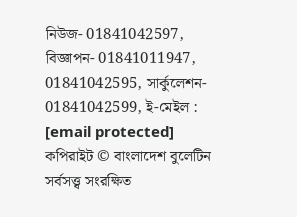নিউজ- 01841042597, বিজ্ঞাপন- 01841011947, 01841042595, সার্কুলেশন- 01841042599, ই-মেইল : [email protected]
কপিরাইট © বাংলাদেশ বুলেটিন সর্বসত্ত্ব সংরক্ষিত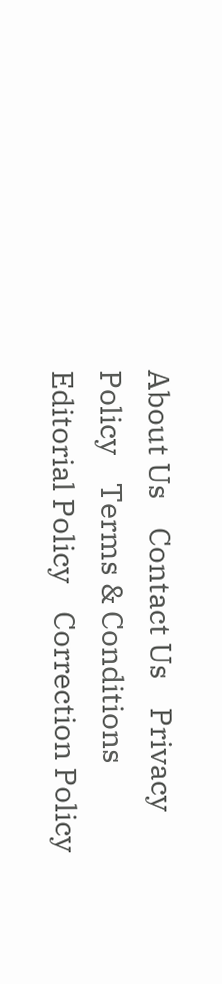About Us    Contact Us    Privacy Policy    Terms & Conditions    Editorial Policy    Correction Policy